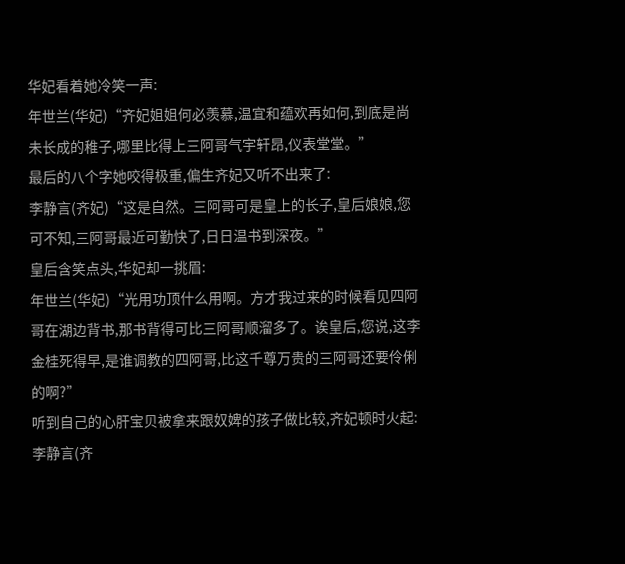华妃看着她冷笑一声:
年世兰(华妃)“齐妃姐姐何必羡慕,温宜和蕴欢再如何,到底是尚未长成的稚子,哪里比得上三阿哥气宇轩昂,仪表堂堂。”
最后的八个字她咬得极重,偏生齐妃又听不出来了:
李静言(齐妃)“这是自然。三阿哥可是皇上的长子,皇后娘娘,您可不知,三阿哥最近可勤快了,日日温书到深夜。”
皇后含笑点头,华妃却一挑眉:
年世兰(华妃)“光用功顶什么用啊。方才我过来的时候看见四阿哥在湖边背书,那书背得可比三阿哥顺溜多了。诶皇后,您说,这李金桂死得早,是谁调教的四阿哥,比这千尊万贵的三阿哥还要伶俐的啊?”
听到自己的心肝宝贝被拿来跟奴婢的孩子做比较,齐妃顿时火起:
李静言(齐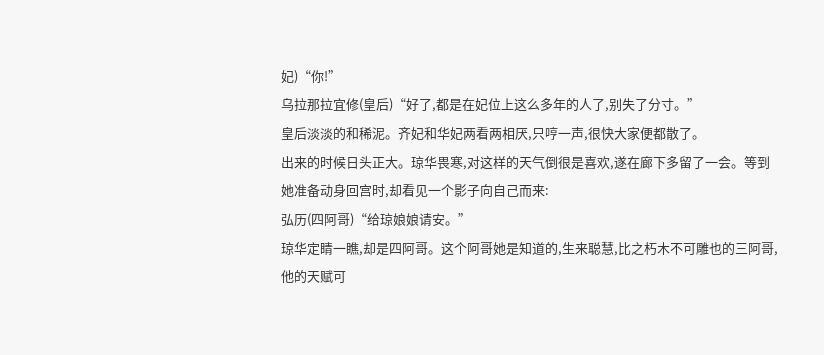妃)“你!”
乌拉那拉宜修(皇后)“好了,都是在妃位上这么多年的人了,别失了分寸。”
皇后淡淡的和稀泥。齐妃和华妃两看两相厌,只哼一声,很快大家便都散了。
出来的时候日头正大。琼华畏寒,对这样的天气倒很是喜欢,遂在廊下多留了一会。等到她准备动身回宫时,却看见一个影子向自己而来:
弘历(四阿哥)“给琼娘娘请安。”
琼华定睛一瞧,却是四阿哥。这个阿哥她是知道的,生来聪慧,比之朽木不可雕也的三阿哥,他的天赋可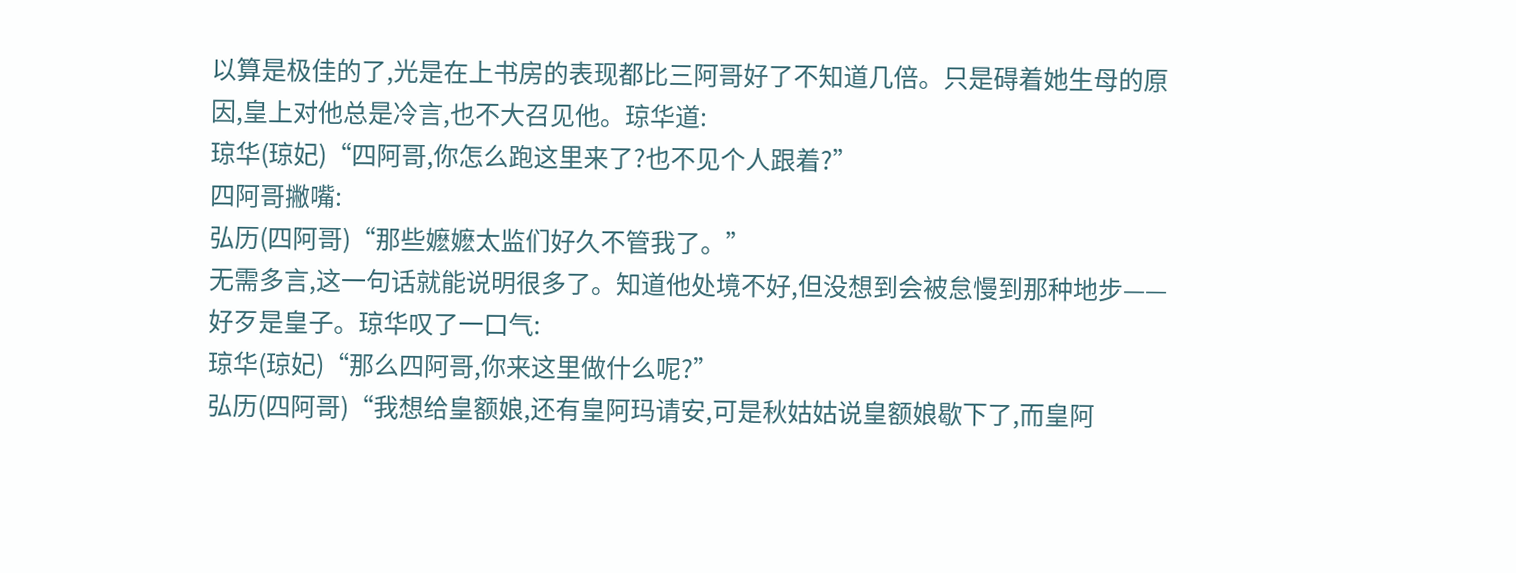以算是极佳的了,光是在上书房的表现都比三阿哥好了不知道几倍。只是碍着她生母的原因,皇上对他总是冷言,也不大召见他。琼华道:
琼华(琼妃)“四阿哥,你怎么跑这里来了?也不见个人跟着?”
四阿哥撇嘴:
弘历(四阿哥)“那些嬷嬷太监们好久不管我了。”
无需多言,这一句话就能说明很多了。知道他处境不好,但没想到会被怠慢到那种地步——好歹是皇子。琼华叹了一口气:
琼华(琼妃)“那么四阿哥,你来这里做什么呢?”
弘历(四阿哥)“我想给皇额娘,还有皇阿玛请安,可是秋姑姑说皇额娘歇下了,而皇阿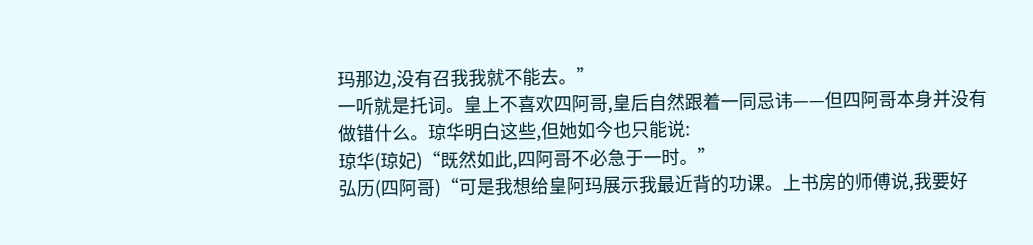玛那边,没有召我我就不能去。”
一听就是托词。皇上不喜欢四阿哥,皇后自然跟着一同忌讳——但四阿哥本身并没有做错什么。琼华明白这些,但她如今也只能说:
琼华(琼妃)“既然如此,四阿哥不必急于一时。”
弘历(四阿哥)“可是我想给皇阿玛展示我最近背的功课。上书房的师傅说,我要好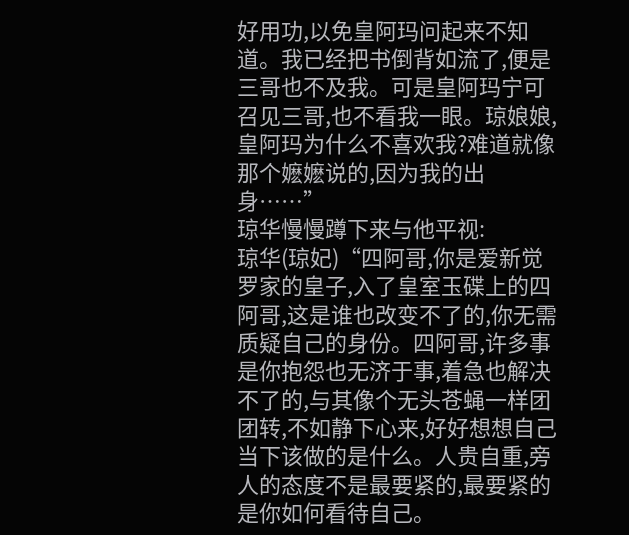好用功,以免皇阿玛问起来不知道。我已经把书倒背如流了,便是三哥也不及我。可是皇阿玛宁可召见三哥,也不看我一眼。琼娘娘,皇阿玛为什么不喜欢我?难道就像那个嬷嬷说的,因为我的出身……”
琼华慢慢蹲下来与他平视:
琼华(琼妃)“四阿哥,你是爱新觉罗家的皇子,入了皇室玉碟上的四阿哥,这是谁也改变不了的,你无需质疑自己的身份。四阿哥,许多事是你抱怨也无济于事,着急也解决不了的,与其像个无头苍蝇一样团团转,不如静下心来,好好想想自己当下该做的是什么。人贵自重,旁人的态度不是最要紧的,最要紧的是你如何看待自己。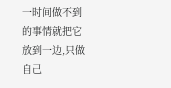一时间做不到的事情就把它放到一边,只做自己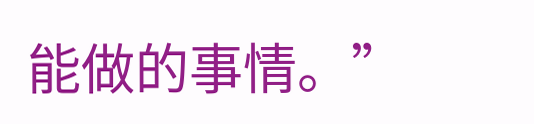能做的事情。”